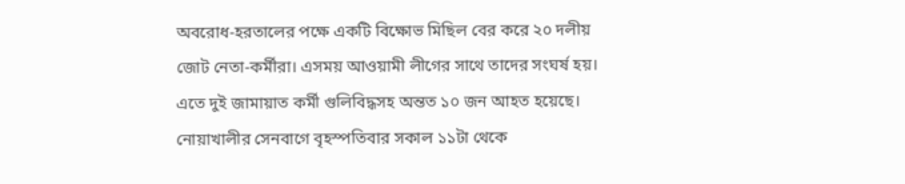অবরোধ-হরতালের পক্ষে একটি বিক্ষোভ মিছিল বের করে ২০ দলীয় জোট নেতা-কর্মীরা। এসময় আওয়ামী লীগের সাথে তাদের সংঘর্ষ হয়। এতে দুই জামায়াত কর্মী গুলিবিদ্ধসহ অন্তত ১০ জন আহত হয়েছে।
নোয়াখালীর সেনবাগে বৃহস্পতিবার সকাল ১১টা থেকে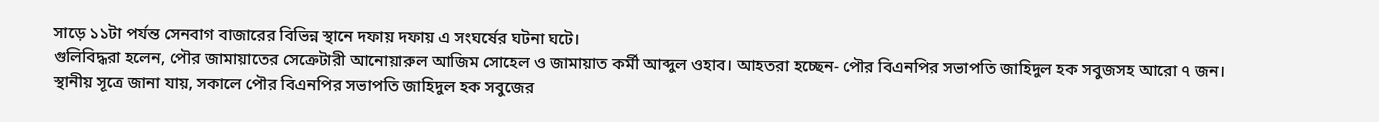সাড়ে ১১টা পর্যন্ত সেনবাগ বাজারের বিভিন্ন স্থানে দফায় দফায় এ সংঘর্ষের ঘটনা ঘটে।
গুলিবিদ্ধরা হলেন, পৌর জামায়াতের সেক্রেটারী আনোয়ারুল আজিম সোহেল ও জামায়াত কর্মী আব্দুল ওহাব। আহতরা হচ্ছেন- পৌর বিএনপির সভাপতি জাহিদুল হক সবুজসহ আরো ৭ জন।
স্থানীয় সূত্রে জানা যায়, সকালে পৌর বিএনপির সভাপতি জাহিদুল হক সবুজের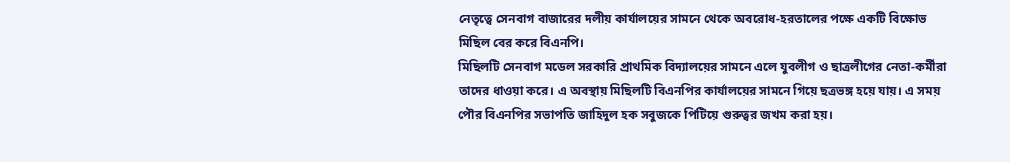নেতৃত্বে সেনবাগ বাজারের দলীয় কার্যালয়ের সামনে থেকে অবরোধ-হরতালের পক্ষে একটি বিক্ষোভ মিছিল বের করে বিএনপি।
মিছিলটি সেনবাগ মডেল সরকারি প্রাথমিক বিদ্যালয়ের সামনে এলে যুবলীগ ও ছাত্রলীগের নেতা-কর্মীরা তাদের ধাওয়া করে। এ অবস্থায় মিছিলটি বিএনপির কার্যালয়ের সামনে গিয়ে ছত্রভঙ্গ হয়ে যায়। এ সময় পৌর বিএনপির সভাপতি জাহিদুল হক সবুজকে পিটিয়ে গুরুত্বর জখম করা হয়।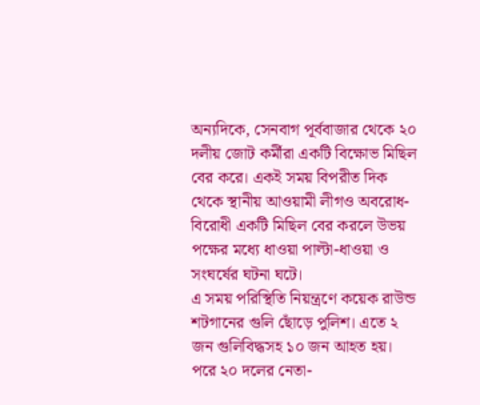অন্যদিকে, সেনবাগ পূর্ববাজার থেকে ২০ দলীয় জোট কর্মীরা একটি বিক্ষোভ মিছিল বের করে। একই সময় বিপরীত দিক থেকে স্থানীয় আওয়ামী লীগও অবরোধ-বিরোধী একটি মিছিল বের করলে উভয় পক্ষের মধ্যে ধাওয়া পাল্টা-ধাওয়া ও সংঘর্ষের ঘটনা ঘটে।
এ সময় পরিস্থিতি নিয়ন্ত্রণে কয়েক রাউন্ড শটগানের গুলি ছোঁড়ে পুলিশ। এতে ২ জন গুলিবিদ্ধসহ ১০ জন আহত হয়। পরে ২০ দলের নেতা-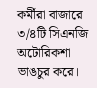কর্মীরা বাজারে ৩/৪টি সিএনজি অটোরিকশা ভাঙচুর করে।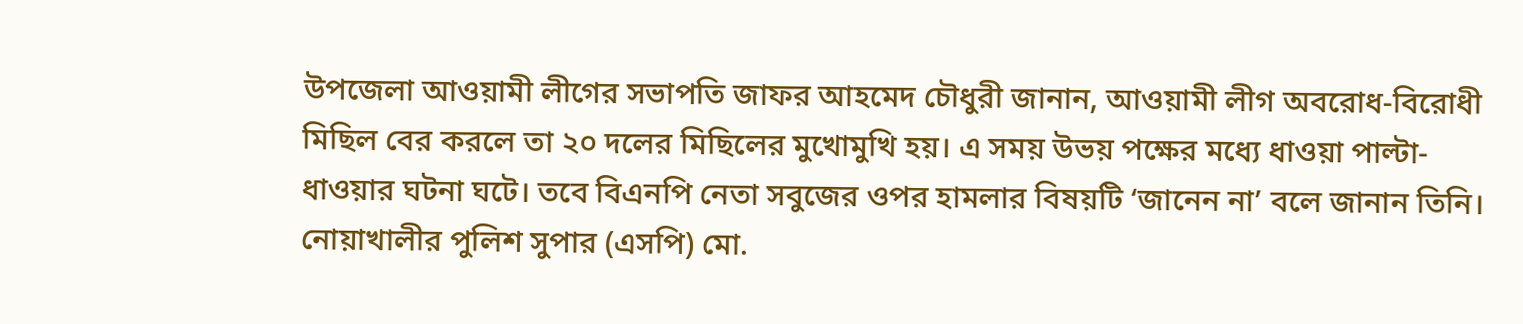উপজেলা আওয়ামী লীগের সভাপতি জাফর আহমেদ চৌধুরী জানান, আওয়ামী লীগ অবরোধ-বিরোধী মিছিল বের করলে তা ২০ দলের মিছিলের মুখোমুখি হয়। এ সময় উভয় পক্ষের মধ্যে ধাওয়া পাল্টা-ধাওয়ার ঘটনা ঘটে। তবে বিএনপি নেতা সবুজের ওপর হামলার বিষয়টি ‘জানেন না’ বলে জানান তিনি।
নোয়াখালীর পুলিশ সুপার (এসপি) মো.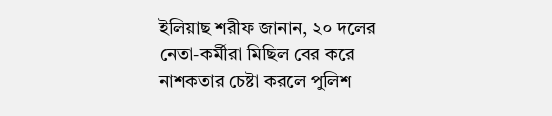ইলিয়াছ শরীফ জানান, ২০ দলের নেতা-কর্মীরা মিছিল বের করে নাশকতার চেষ্টা করলে পুলিশ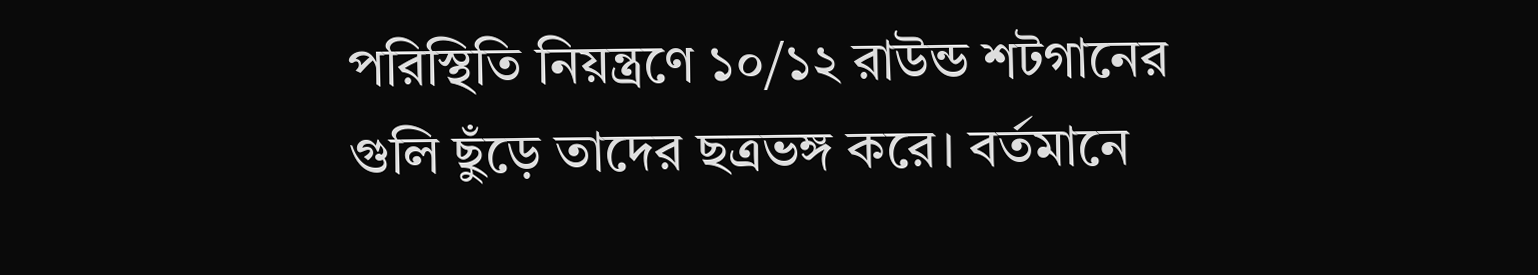পরিস্থিতি নিয়ন্ত্রণে ১০/১২ রাউন্ড শটগানের গুলি ছুঁড়ে তাদের ছত্রভঙ্গ করে। বর্তমানে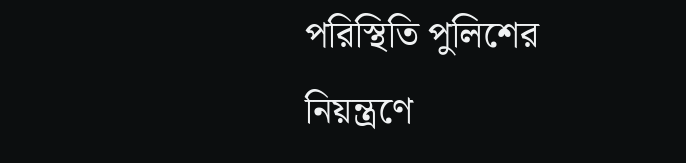পরিস্থিতি পুলিশের নিয়ন্ত্রণে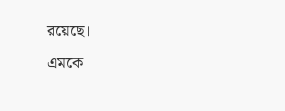রয়েছে।
এমকে